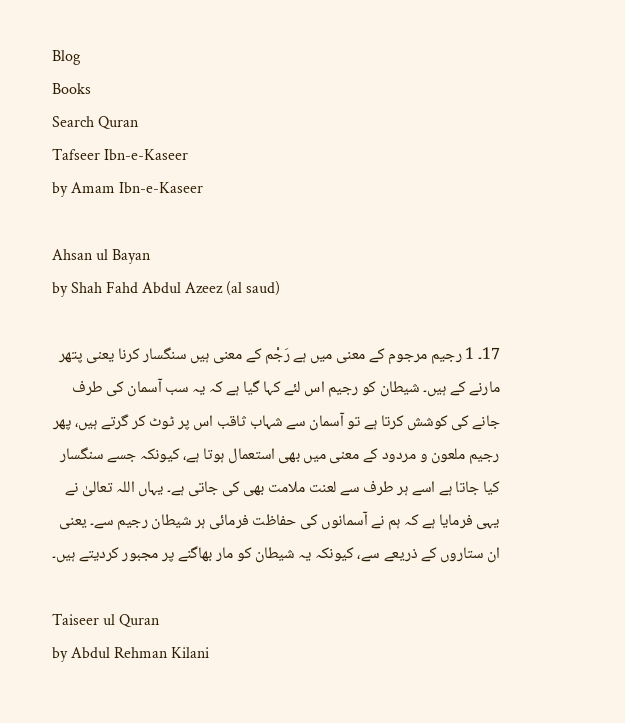Blog
Books
Search Quran
Tafseer Ibn-e-Kaseer
by Amam Ibn-e-Kaseer

Ahsan ul Bayan
by Shah Fahd Abdul Azeez (al saud)

17۔ 1 رجیم مرجوم کے معنی میں ہے رَجْم کے معنی ہیں سنگسار کرنا یعنی پتھر مارنے کے ہیں۔ شیطان کو رجیم اس لئے کہا گیا ہے کہ یہ سب آسمان کی طرف جانے کی کوشش کرتا ہے تو آسمان سے شہاب ثاقب اس پر ٹوٹ کر گرتے ہیں، پھر رجیم ملعون و مردود کے معنی میں بھی استعمال ہوتا ہے، کیونکہ جسے سنگسار کیا جاتا ہے اسے ہر طرف سے لعنت ملامت بھی کی جاتی ہے۔ یہاں اللہ تعالیٰ نے یہی فرمایا ہے کہ ہم نے آسمانوں کی حفاظت فرمائی ہر شیطان رجیم سے۔ یعنی ان ستاروں کے ذریعے سے، کیونکہ یہ شیطان کو مار بھاگنے پر مجبور کردیتے ہیں۔

Taiseer ul Quran
by Abdul Rehman Kilani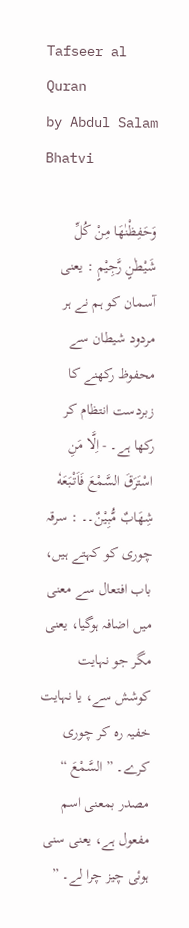Tafseer al Quran
by Abdul Salam Bhatvi

وَحَفِظْنٰهَا مِنْ كُلِّ شَيْطٰنٍ رَّجِيْمٍ : یعنی آسمان کو ہم نے ہر مردود شیطان سے محفوظ رکھنے کا زبردست انتظام کر رکھا ہے۔ - اِلَّا مَنِ اسْتَرَقَ السَّمْعَ فَاَتْبَعَهٗ شِهَابٌ مُّبِيْنٌ۔۔ : سرقہ چوری کو کہتے ہیں، باب افتعال سے معنی میں اضافہ ہوگیا، یعنی مگر جو نہایت کوشش سے، یا نہایت خفیہ رہ کر چوری کرے۔ ” السَّمْعَ “ مصدر بمعنی اسم مفعول ہے، یعنی سنی ہوئی چیز چرا لے۔ ”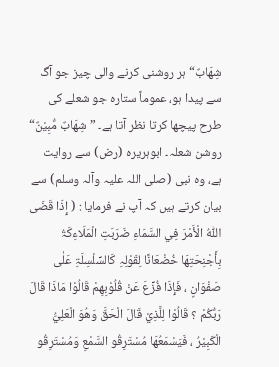شِهَابٌ“ ہر روشنی کرنے والی چیز جو آگ سے پیدا ہو، عموماً ستارہ جو شعلے کی طرح پیچھا کرتا نظر آتا ہے۔ ” شِهَابٌ مُّبِيْنٌ“ روشن شعلہ۔ ابوہریرہ (رض) سے روایت ہے، وہ نبی (صلی اللہ علیہ وآلہ وسلم) سے بیان کرتے ہیں کہ آپ نے فرمایا : ( إِذَا قَضَی اللّٰہُ الْأَمْرَ فِي السَّمَاءِ ضَرَبَتِ الْمَلَاءِکَۃُ بِأَجْنِحَتِھَا خُضْعَانًا لِقَوْلِہِ کَالسِّلْسِلَۃِ عَلٰی صَفْوَانٍ ، فَإِذَا فُزِّعَ عَنْ قُلُوْبِھِمْ قَالُوْا مَاذَا قَالَ رَبُّکُمْ ؟ قَالُوْا لِلَّذِيْ قَالَ الْحَقَّ وَھُوَ الْعَلِيُّ الْکَبِیْرُ ، فَیَسْمَعُھَا مُسْتَرِقُو السَّمْعِ وَمُسْتَرِقُو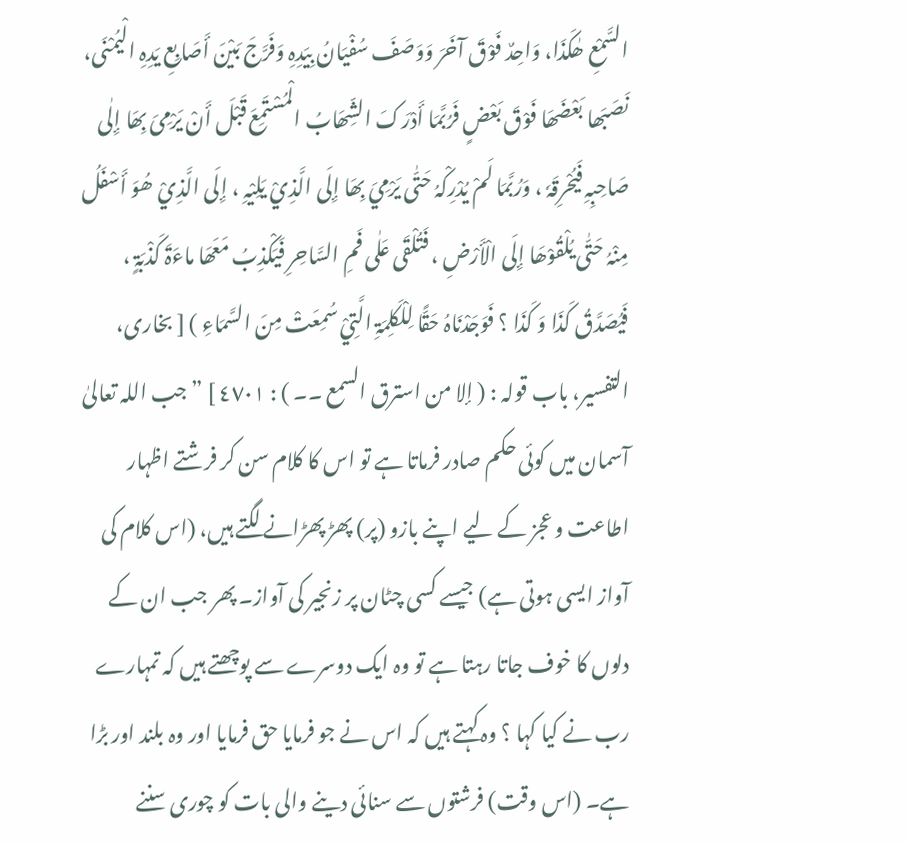السَّمْعِ ھٰکَذَا، وَاحِدٌ فَوْقَ آخَرَ وَوَصَفَ سُفْیَانُ بِیَدِہِ وَفَرَّجَ بَیْنَ أَصَابِعِ یَدِہِ الْیُمْنَی، نَصَبَھا بَعْضَھَا فَوْقَ بَعْضٍ فَرُبَّمَا أَدْرَکَ الشِّھَابُ الْمُسْتَمِعَ قَبْلَ أَنْ یَرْمِیَ بِھَا إِلٰی صَاحِبِہِ فَیُحْرِقَہٗ ، وَرُبَّمَا لَمْ یُدْرِکْہُ حَتّٰی یَرْمِيَ بِھَا إِلَی الَّذِيْ یَلِیْہِ ، إِلَی الَّذِيْ ھُوَ أَسْفَلُ مِنْہُ حَتّٰی یُلْقُوْھَا إِلَی الْأَرْضِ ، فَتُلْقَی عَلٰی فَمِ السَّاحِرِ فَیَکْذِبُ مَعَھَا ماءَۃَ کَذْبَۃٍ ، فَیُصَدَّقُ کَذَا وَ کَذَا ؟ فَوَجَدْنَاہُ حَقًّا لِلْکَلِمَۃِ الَّتِيْ سُمِعَتْ مِنَ السَّمَاءِ ) [ بخاری، التفسیر، باب قولہ : ( إلا من استرق السمع ۔۔ ) : ٤٧٠١ ] ” جب اللہ تعالیٰ آسمان میں کوئی حکم صادر فرماتا ہے تو اس کا کلام سن کر فرشتے اظہار اطاعت و عجز کے لیے اپنے بازو (پر) پھڑ پھڑانے لگتے ہیں، (اس کلام کی آواز ایسی ہوتی ہے) جیسے کسی چٹان پر زنجیر کی آواز۔ پھر جب ان کے دلوں کا خوف جاتا رہتا ہے تو وہ ایک دوسرے سے پوچھتے ہیں کہ تمہارے رب نے کیا کہا ؟ وہ کہتے ہیں کہ اس نے جو فرمایا حق فرمایا اور وہ بلند اور بڑا ہے۔ (اس وقت) فرشتوں سے سنائی دینے والی بات کو چوری سننے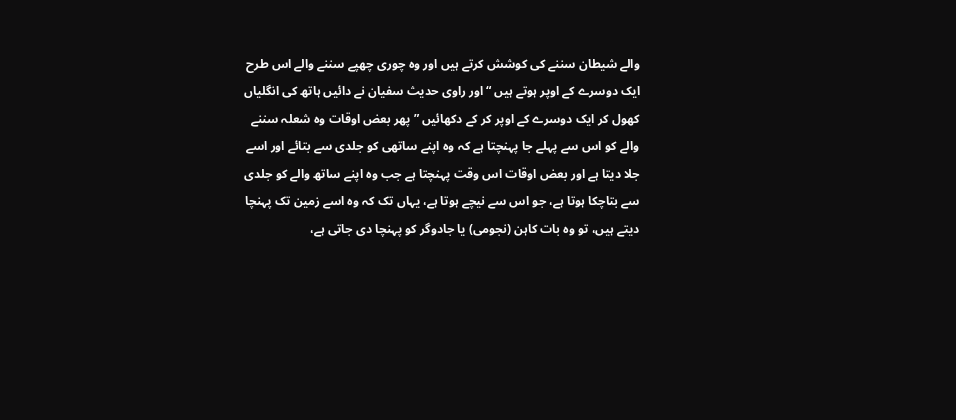والے شیطان سننے کی کوشش کرتے ہیں اور وہ چوری چھپے سننے والے اس طرح ایک دوسرے کے اوپر ہوتے ہیں “ اور راوی حدیث سفیان نے دائیں ہاتھ کی انگلیاں کھول کر ایک دوسرے کے اوپر کر کے دکھائیں ” پھر بعض اوقات وہ شعلہ سننے والے کو اس سے پہلے جا پہنچتا ہے کہ وہ اپنے ساتھی کو جلدی سے بتائے اور اسے جلا دیتا ہے اور بعض اوقات اس وقت پہنچتا ہے جب وہ اپنے ساتھ والے کو جلدی سے بتاچکا ہوتا ہے، جو اس سے نیچے ہوتا ہے، یہاں تک کہ وہ اسے زمین تک پہنچا دیتے ہیں، تو وہ بات کاہن (نجومی) یا جادوگر کو پہنچا دی جاتی ہے،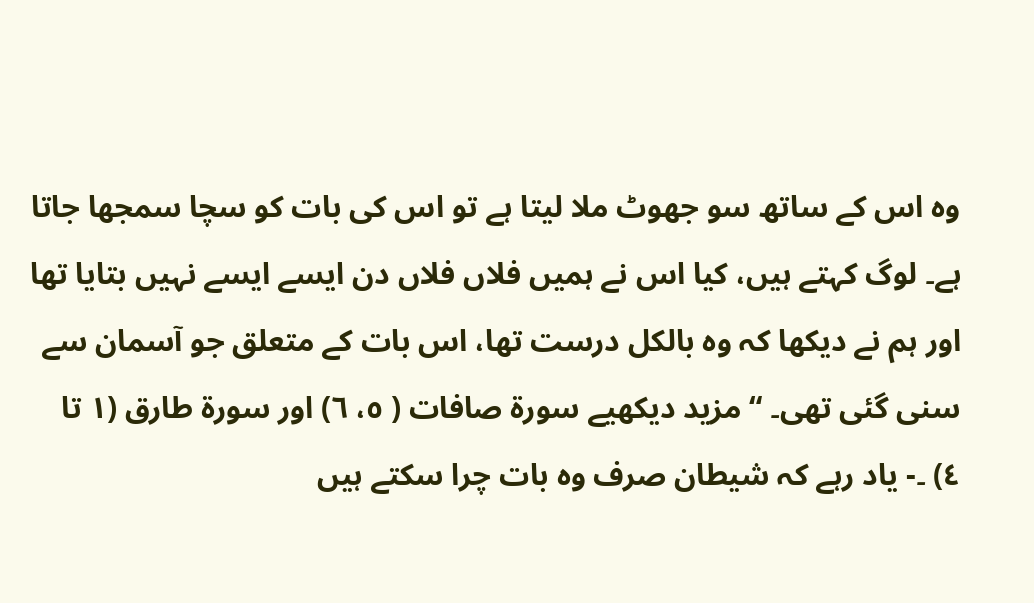وہ اس کے ساتھ سو جھوٹ ملا لیتا ہے تو اس کی بات کو سچا سمجھا جاتا ہے۔ لوگ کہتے ہیں، کیا اس نے ہمیں فلاں فلاں دن ایسے ایسے نہیں بتایا تھا اور ہم نے دیکھا کہ وہ بالکل درست تھا، اس بات کے متعلق جو آسمان سے سنی گئی تھی۔ “ مزید دیکھیے سورة صافات ( ٥، ٦) اور سورة طارق (١ تا ٤) ۔- یاد رہے کہ شیطان صرف وہ بات چرا سکتے ہیں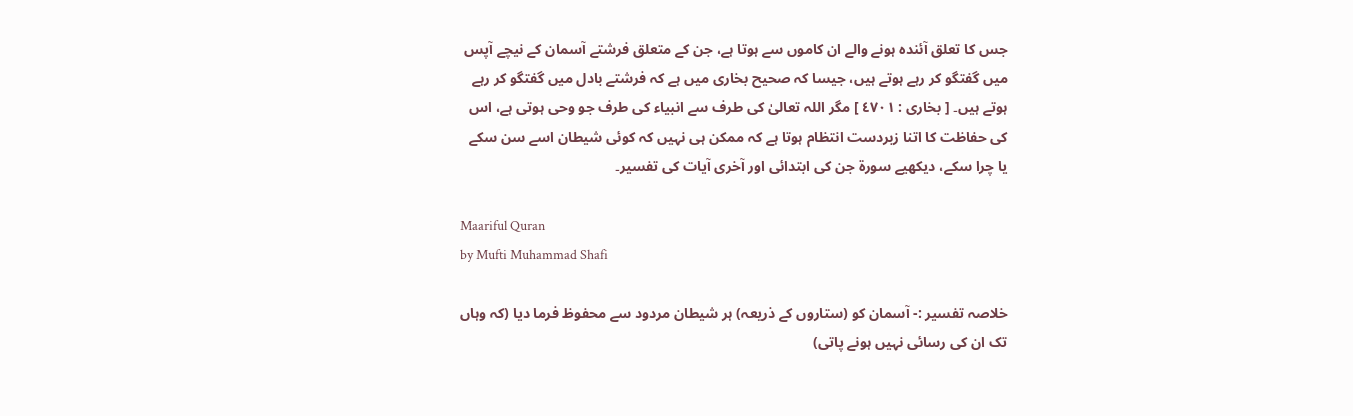جس کا تعلق آئندہ ہونے والے ان کاموں سے ہوتا ہے، جن کے متعلق فرشتے آسمان کے نیچے آپس میں گفتگو کر رہے ہوتے ہیں، جیسا کہ صحیح بخاری میں ہے کہ فرشتے بادل میں گفتگو کر رہے ہوتے ہیں۔ [ بخاری : ٤٧٠١ ] مگر اللہ تعالیٰ کی طرف سے انبیاء کی طرف جو وحی ہوتی ہے، اس کی حفاظت کا اتنا زبردست انتظام ہوتا ہے کہ ممکن ہی نہیں کہ کوئی شیطان اسے سن سکے یا چرا سکے، دیکھیے سورة جن کی ابتدائی اور آخری آیات کی تفسیر۔

Maariful Quran
by Mufti Muhammad Shafi

خلاصہ تفسیر :- آسمان کو (ستاروں کے ذریعہ) ہر شیطان مردود سے محفوظ فرما دیا (کہ وہاں تک ان کی رسائی نہیں ہونے پاتی)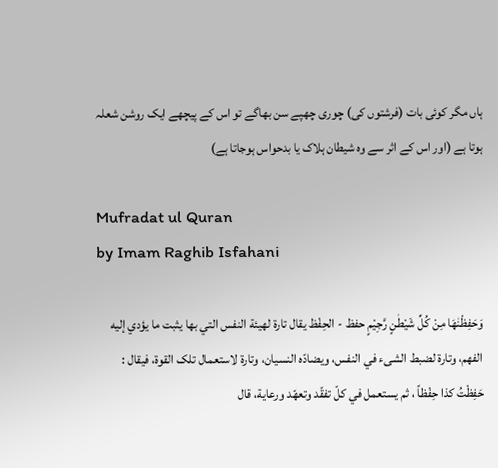ہاں مگر کوئی بات (فرشتوں کی) چوری چھپے سن بھاگے تو اس کے پیچھے ایک روشن شعلہ ہوتا ہے (اور اس کے اثر سے وہ شیطان ہلاک یا بدحواس ہوجاتا ہے)

Mufradat ul Quran
by Imam Raghib Isfahani

وَحَفِظْنٰهَا مِنْ كُلِّ شَيْطٰنٍ رَّجِيْمٍ حفظ - الحِفْظ يقال تارة لهيئة النفس التي بها يثبت ما يؤدي إليه الفهم، وتارة لضبط الشیء في النفس، ويضادّه النسیان، وتارة لاستعمال تلک القوة، فيقال : حَفِظْتُ كذا حِفْظاً ، ثم يستعمل في كلّ تفقّد وتعهّد ورعاية، قال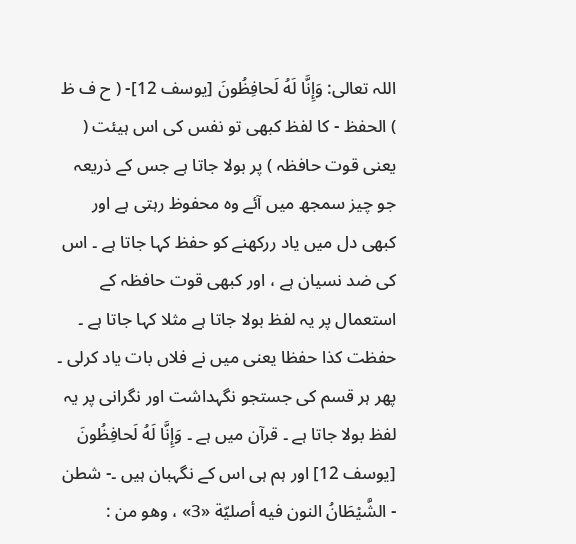اللہ تعالی: وَإِنَّا لَهُ لَحافِظُونَ [يوسف 12]- ( ح ف ظ ) الحفظ - کا لفظ کبھی تو نفس کی اس ہیئت ( یعنی قوت حافظہ ) پر بولا جاتا ہے جس کے ذریعہ جو چیز سمجھ میں آئے وہ محفوظ رہتی ہے اور کبھی دل میں یاد ررکھنے کو حفظ کہا جاتا ہے ۔ اس کی ضد نسیان ہے ، اور کبھی قوت حافظہ کے استعمال پر یہ لفظ بولا جاتا ہے مثلا کہا جاتا ہے ۔ حفظت کذا حفظا یعنی میں نے فلاں بات یاد کرلی ۔ پھر ہر قسم کی جستجو نگہداشت اور نگرانی پر یہ لفظ بولا جاتا ہے ۔ قرآن میں ہے ۔ وَإِنَّا لَهُ لَحافِظُونَ [يوسف 12] اور ہم ہی اس کے نگہبان ہیں ۔- شطن - الشَّيْطَانُ النون فيه أصليّة «3» ، وهو من :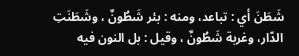شَطَنَ أي : تباعد، ومنه : بئر شَطُونٌ ، وشَطَنَتِ الدّار، وغربة شَطُونٌ ، وقیل : بل النون فيه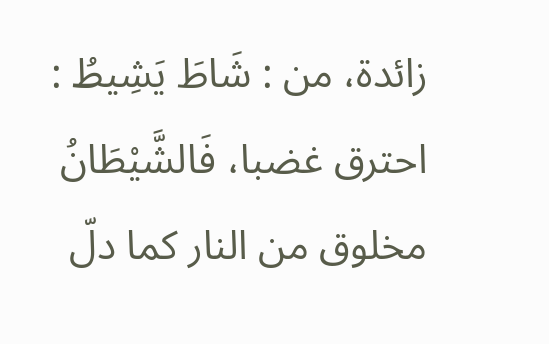زائدة، من : شَاطَ يَشِيطُ : احترق غضبا، فَالشَّيْطَانُ مخلوق من النار کما دلّ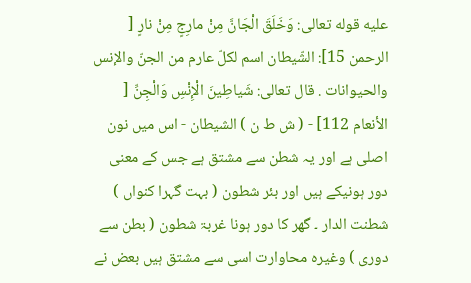عليه قوله تعالی: وَخَلَقَ الْجَانَّ مِنْ مارِجٍ مِنْ نارٍ [ الرحمن 15]: الشّيطان اسم لكلّ عارم من الجنّ والإنس والحیوانات . قال تعالی: شَياطِينَ الْإِنْسِ وَالْجِنِّ [ الأنعام 112] - ( ش ط ن ) الشیطان - اس میں نون اصلی ہے اور یہ شطن سے مشتق ہے جس کے معنی دور ہونیکے ہیں اور بئر شطون ( بہت گہرا کنواں ) شطنت الدار ۔ گھر کا دور ہونا غربۃ شطون ( بطن سے دوری ) وغیرہ محاوارت اسی سے مشتق ہیں بعض نے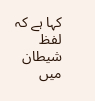کہا ہے کہ لفظ شیطان میں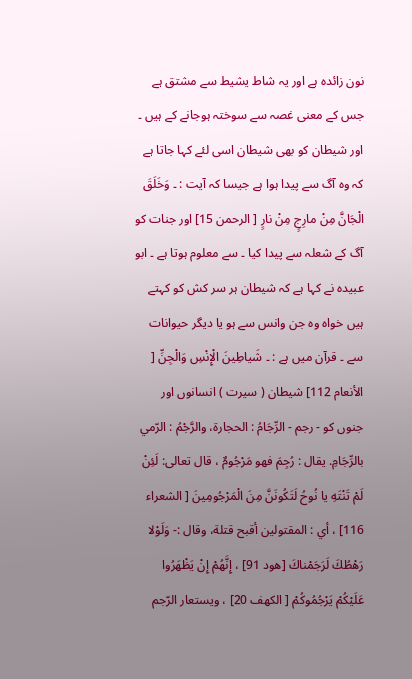نون زائدہ ہے اور یہ شاط یشیط سے مشتق ہے جس کے معنی غصہ سے سوختہ ہوجانے کے ہیں ۔ اور شیطان کو بھی شیطان اسی لئے کہا جاتا ہے کہ وہ آگ سے پیدا ہوا ہے جیسا کہ آیت : ۔ وَخَلَقَ الْجَانَّ مِنْ مارِجٍ مِنْ نارٍ [ الرحمن 15] اور جنات کو آگ کے شعلہ سے پیدا کیا ۔ سے معلوم ہوتا ہے ۔ ابو عبیدہ نے کہا ہے کہ شیطان ہر سر کش کو کہتے ہیں خواہ وہ جن وانس سے ہو یا دیگر حیوانات سے ۔ قرآن میں ہے : ۔ شَياطِينَ الْإِنْسِ وَالْجِنِّ [ الأنعام 112] شیطان ( سیرت ) انسانوں اور جنوں کو - رجم - الرِّجَامُ : الحجارة، والرَّجْمُ : الرّمي بالرِّجَامِ. يقال : رُجِمَ فهو مَرْجُومٌ ، قال تعالی: لَئِنْ لَمْ تَنْتَهِ يا نُوحُ لَتَكُونَنَّ مِنَ الْمَرْجُومِينَ [ الشعراء 116] ، أي : المقتولین أقبح قتلة، وقال :- وَلَوْلا رَهْطُكَ لَرَجَمْناكَ [هود 91] ، إِنَّهُمْ إِنْ يَظْهَرُوا عَلَيْكُمْ يَرْجُمُوكُمْ [ الكهف 20] ، ويستعار الرّجم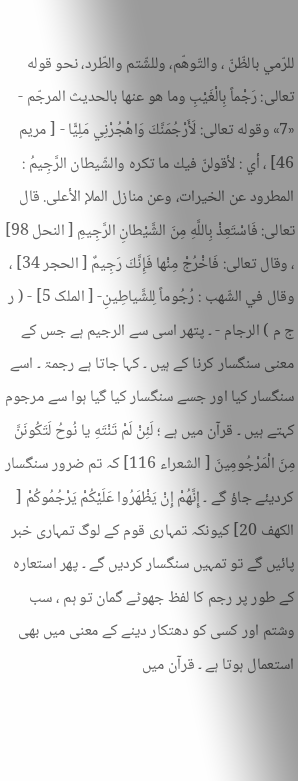للرّمي بالظّنّ ، والتّوهّم، وللشّتم والطّرد، نحو قوله تعالی: رَجْماً بِالْغَيْبِ وما هو عنها بالحدیث المرجّم - «7» وقوله تعالی: لَأَرْجُمَنَّكَ وَاهْجُرْنِي مَلِيًّا - [ مریم 46] ، أي : لأقولنّ فيك ما تكره والشّيطان الرَّجِيمُ : المطرود عن الخیرات، وعن منازل الملإ الأعلی. قال تعالی: فَاسْتَعِذْ بِاللَّهِ مِنَ الشَّيْطانِ الرَّجِيمِ [ النحل 98] ، وقال تعالی: فَاخْرُجْ مِنْها فَإِنَّكَ رَجِيمٌ [ الحجر 34] ، وقال في الشّهب : رُجُوماً لِلشَّياطِينِ- [ الملک 5] - ( ر ج م ) الرجام - ۔ پتھر اسی سے الرجیم ہے جس کے معنی سنگسار کرنا کے ہیں ۔ کہا جاتا ہے رجمۃ ۔ اسے سنگسار کیا اور جسے سنگسار کیا گیا ہوا سے مرجوم کہتے ہیں ۔ قرآن میں ہے ؛ لَئِنْ لَمْ تَنْتَهِ يا نُوحُ لَتَكُونَنَّ مِنَ الْمَرْجُومِينَ [ الشعراء 116] کہ تم ضرور سنگسار کردیئے جاؤ گے ۔ إِنَّهُمْ إِنْ يَظْهَرُوا عَلَيْكُمْ يَرْجُمُوكُمْ [ الكهف 20] کیونکہ تمہاری قوم کے لوگ تمہاری خبر پائیں گے تو تمہیں سنگسار کردیں گے ۔ پھر استعارہ کے طور پر رجم کا لفظ جھوٹے گمان تو ہم ، سب وشتم اور کسی کو دھتکار دینے کے معنی میں بھی استعمال ہوتا ہے ۔ قرآن میں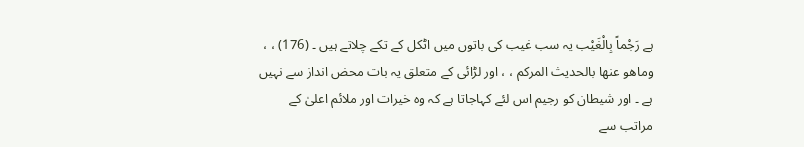ہے رَجْماً بِالْغَيْب یہ سب غیب کی باتوں میں اٹکل کے تکے چلاتے ہیں ۔ (176) ، ، وماھو عنھا بالحدیث المرکم ، ، اور لڑائی کے متعلق یہ بات محض انداز سے نہیں ہے ۔ اور شیطان کو رجیم اس لئے کہاجاتا ہے کہ وہ خیرات اور ملائم اعلیٰ کے مراتب سے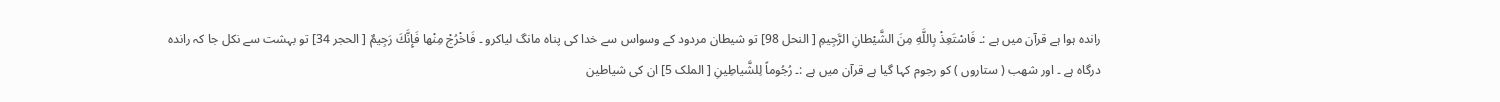راندہ ہوا ہے قرآن میں ہے :۔ فَاسْتَعِذْ بِاللَّهِ مِنَ الشَّيْطانِ الرَّجِيمِ [ النحل 98] تو شیطان مردود کے وسواس سے خدا کی پناہ مانگ لیاکرو ۔ فَاخْرُجْ مِنْها فَإِنَّكَ رَجِيمٌ [ الحجر 34] تو بہشت سے نکل جا کہ راندہ درگاہ ہے ۔ اور شھب ( ستاروں ) کو رجوم کہا گیا ہے قرآن میں ہے :۔ رُجُوماً لِلشَّياطِينِ [ الملک 5] ان کی شیاطین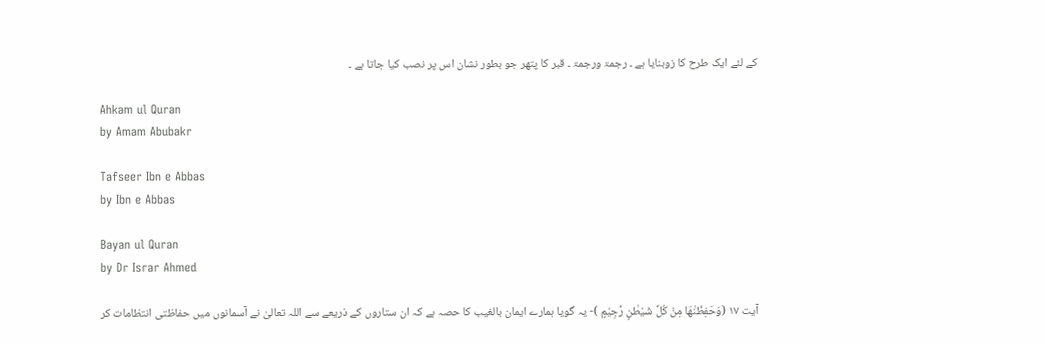کے لئے ایک طرح کا زوبنایا ہے ۔ رجمۃ ورجمۃ ۔ قبر کا پتھر جو بطور نشان اس پر نصب کیا جاتا ہے ۔

Ahkam ul Quran
by Amam Abubakr

Tafseer Ibn e Abbas
by Ibn e Abbas

Bayan ul Quran
by Dr Israr Ahmed

آیت ١٧ (وَحَفِظْنٰهَا مِنْ كُلِّ شَيْطٰنٍ رَّجِيْمٍ )- یہ گویا ہمارے ایمان بالغیب کا حصہ ہے کہ ان ستاروں کے ذریعے سے اللہ تعالیٰ نے آسمانوں میں حفاظتی انتظامات کر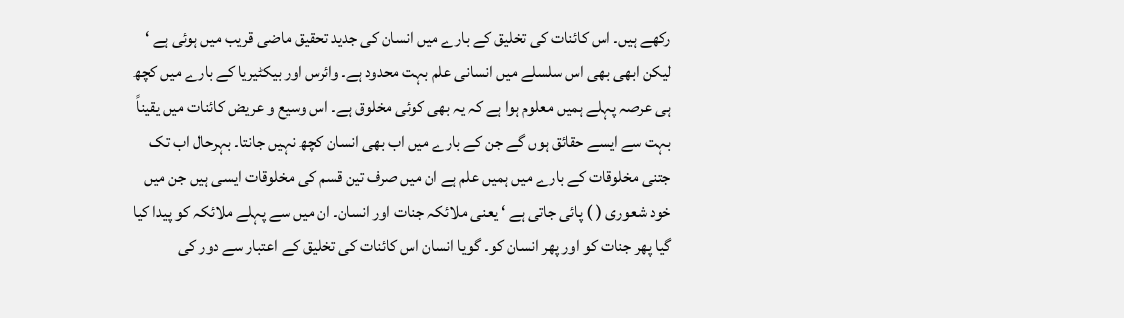رکھے ہیں۔ اس کائنات کی تخلیق کے بارے میں انسان کی جدید تحقیق ماضی قریب میں ہوئی ہے ‘ لیکن ابھی بھی اس سلسلے میں انسانی علم بہت محدود ہے۔ وائرس اور بیکٹیریا کے بارے میں کچھ ہی عرصہ پہلے ہمیں معلوم ہوا ہے کہ یہ بھی کوئی مخلوق ہے۔ اس وسیع و عریض کائنات میں یقیناً بہت سے ایسے حقائق ہوں گے جن کے بارے میں اب بھی انسان کچھ نہیں جانتا۔ بہرحال اب تک جتنی مخلوقات کے بارے میں ہمیں علم ہے ان میں صرف تین قسم کی مخلوقات ایسی ہیں جن میں خود شعوری ( ) پائی جاتی ہے ‘ یعنی ملائکہ جنات اور انسان۔ ان میں سے پہلے ملائکہ کو پیدا کیا گیا پھر جنات کو اور پھر انسان کو۔ گویا انسان اس کائنات کی تخلیق کے اعتبار سے دور کی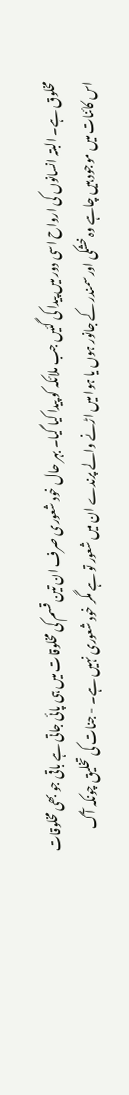مخلوق ہے۔ البتہ انسانوں کی ارواح اسی دور میں پیدا کی گئیں جب ملائکہ کو پیدا کیا گیا۔ بہر حال خود شعوری صرف ان تین قسم کی مخلوقات میں ہی پائی جاتی ہے باقی جو بھی مخلوقات اس کائنات میں موجود ہیں چاہے وہ خشکی اور سمندر کے جانور ہوں یا ہوا میں اڑنے والے پرندے ان میں شعور تو ہے مگر خود شعوری نہیں ہے۔ - جنات کی تخلیق چونکہ آگ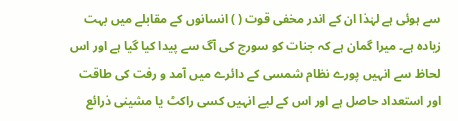سے ہوئی ہے لہٰذا ان کے اندر مخفی قوت ( ) انسانوں کے مقابلے میں بہت زیادہ ہے۔ میرا گمان ہے کہ جنات کو سورج کی آگ سے پیدا کیا گیا ہے اور اس لحاظ سے انہیں پورے نظام شمسی کے دائرے میں آمد و رفت کی طاقت اور استعداد حاصل ہے اور اس کے لیے انہیں کسی راکٹ یا مشینی ذرائع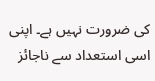کی ضرورت نہیں ہے۔ اپنی اسی استعداد سے ناجائز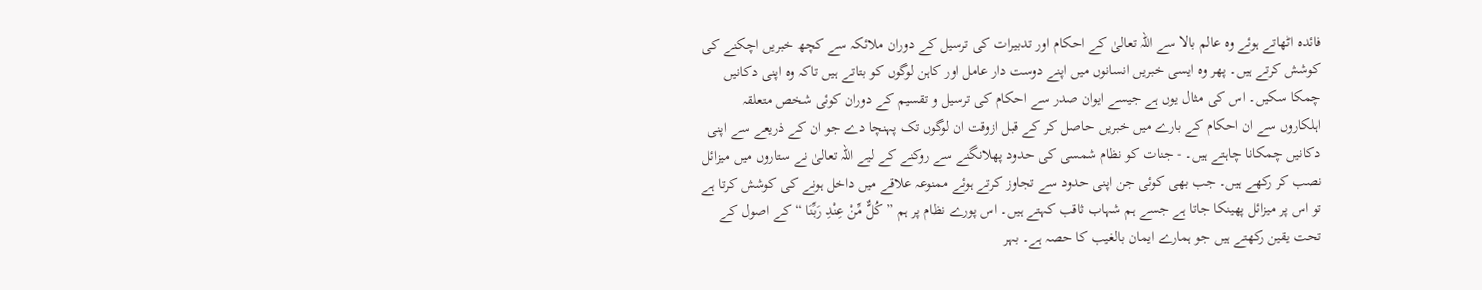فائدہ اٹھاتے ہوئے وہ عالم بالا سے اللہ تعالیٰ کے احکام اور تدبیرات کی ترسیل کے دوران ملائکہ سے کچھ خبریں اچکنے کی کوشش کرتے ہیں۔ پھر وہ ایسی خبریں انسانوں میں اپنے دوست دار عامل اور کاہن لوگوں کو بتاتے ہیں تاکہ وہ اپنی دکانیں چمکا سکیں۔ اس کی مثال یوں ہے جیسے ایوان صدر سے احکام کی ترسیل و تقسیم کے دوران کوئی شخص متعلقہ اہلکاروں سے ان احکام کے بارے میں خبریں حاصل کر کے قبل ازوقت ان لوگوں تک پہنچا دے جو ان کے ذریعے سے اپنی دکانیں چمکانا چاہتے ہیں۔ - جنات کو نظام شمسی کی حدود پھلانگنے سے روکنے کے لیے اللہ تعالیٰ نے ستاروں میں میزائل نصب کر رکھے ہیں۔ جب بھی کوئی جن اپنی حدود سے تجاوز کرتے ہوئے ممنوعہ علاقے میں داخل ہونے کی کوشش کرتا ہے تو اس پر میزائل پھینکا جاتا ہے جسے ہم شہاب ثاقب کہتے ہیں۔ اس پورے نظام پر ہم ” کُلٌّ مِّنْ عِنْدِ رَبِّنَا “ کے اصول کے تحت یقین رکھتے ہیں جو ہمارے ایمان بالغیب کا حصہ ہے۔ بہر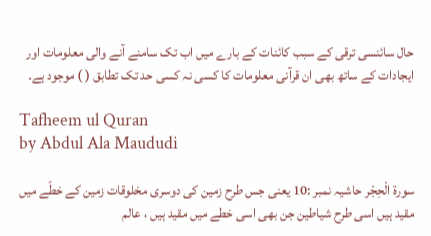حال سائنسی ترقی کے سبب کائنات کے بارے میں اب تک سامنے آنے والی معلومات اور ایجادات کے ساتھ بھی ان قرآنی معلومات کا کسی نہ کسی حد تک تطابق ( ) موجود ہے۔

Tafheem ul Quran
by Abdul Ala Maududi

سورة الْحِجْر حاشیہ نمبر :10 یعنی جس طرح زمین کی دوسری مخلوقات زمین کے خطّے میں مقید ہیں اسی طرح شیاطین جن بھی اسی خطے میں مقید ہیں ، عالم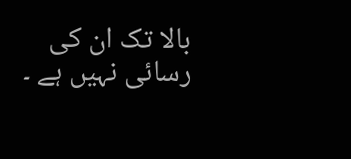بالا تک ان کی رسائی نہیں ہے ۔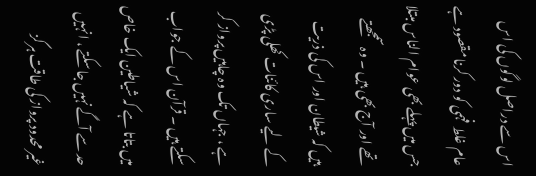اس سے دراصل لوگوں کی اس عام غلط فہمی کو دور کرنا مقصود ہے جس میں پہلے بھی عوام الناس مبتلا تھے اور آج بھی ہیں ۔ وہ سمجھتے ہیں کہ شیطان اور اس کی ذریت کے لیے ساری کائنات کھلی پڑی ہے ، جہاں تک وہ چاہیں پرواز کر سکتے ہیں ۔ قرآن اس کے جواب میں بتاتا ہے کہ شیاطین ایک خاص حد سے آگے نہیں جا سکتے ، انہیں غیر محدود پرواز کی طاقت ہرگز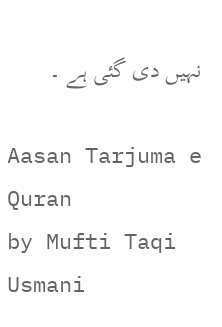نہیں دی گئی ہے ۔

Aasan Tarjuma e Quran
by Mufti Taqi Usmani